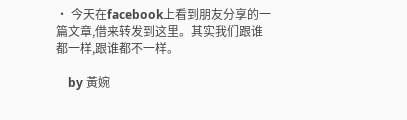• 今天在facebook上看到朋友分享的一篇文章,借来转发到这里。其实我们跟谁都一样,跟谁都不一样。

    by 黃婉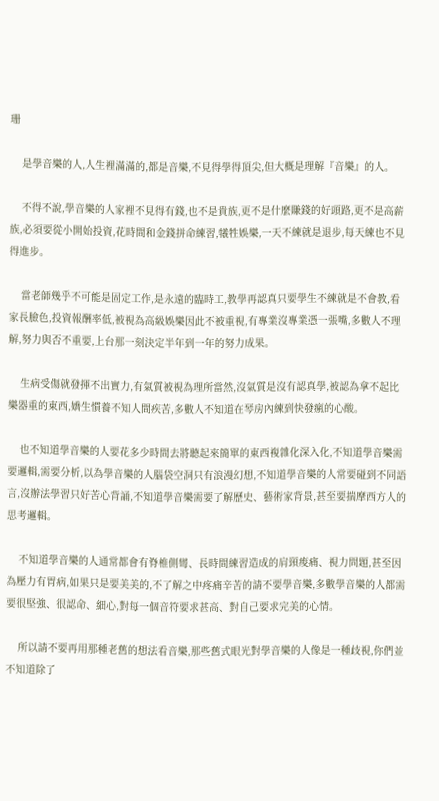珊

    是學音樂的人,人生裡滿滿的,都是音樂,不見得學得頂尖,但大概是理解『音樂』的人。

    不得不說,學音樂的人家裡不見得有錢,也不是貴族,更不是什麼賺錢的好頭路,更不是高薪族,必須要從小開始投資,花時間和金錢拼命練習,犧牲娛樂,一天不練就是退步,每天練也不見得進步。

    當老師幾乎不可能是固定工作,是永遠的臨時工,教學再認真只要學生不練就是不會教,看家長臉色,投資報酬率低,被視為高級娛樂因此不被重視,有專業沒專業憑一張嘴,多數人不理解,努力與否不重要,上台那一刻決定半年到一年的努力成果。

    生病受傷就發揮不出實力,有氣質被視為理所當然,沒氣質是沒有認真學,被認為拿不起比樂器重的東西,嬌生慣養不知人間疾苦,多數人不知道在琴房內練到快發瘋的心酸。

    也不知道學音樂的人要花多少時間去將聽起來簡單的東西複雜化深入化,不知道學音樂需要邏輯,需要分析,以為學音樂的人腦袋空洞只有浪漫幻想,不知道學音樂的人常要碰到不同語言,沒辦法學習只好苦心背誦,不知道學音樂需要了解歷史、藝術家背景,甚至要揣摩西方人的思考邏輯。

    不知道學音樂的人通常都會有脊椎側彎、長時間練習造成的肩頸痠痛、視力問題,甚至因為壓力有胃病,如果只是要美美的,不了解之中疼痛辛苦的請不要學音樂,多數學音樂的人都需要很堅強、很認命、細心,對每一個音符要求甚高、對自己要求完美的心情。

    所以請不要再用那種老舊的想法看音樂,那些舊式眼光對學音樂的人像是一種歧視,你們並不知道除了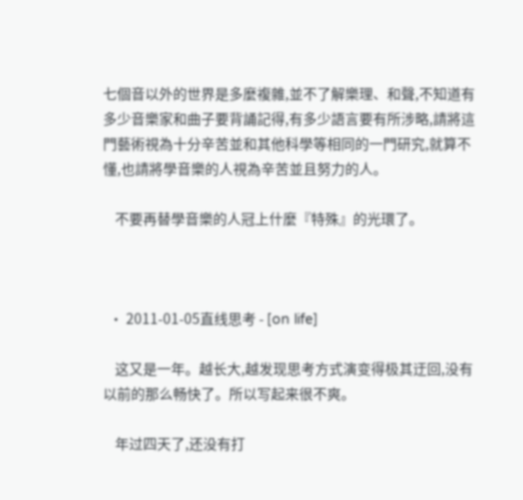七個音以外的世界是多麼複雜,並不了解樂理、和聲,不知道有多少音樂家和曲子要背誦記得,有多少語言要有所涉略,請將這門藝術視為十分辛苦並和其他科學等相同的一門研究,就算不懂,也請將學音樂的人視為辛苦並且努力的人。

    不要再替學音樂的人冠上什麼『特殊』的光環了。



  • 2011-01-05直线思考 - [on life]

    这又是一年。越长大,越发现思考方式演变得极其迂回,没有以前的那么畅快了。所以写起来很不爽。

    年过四天了,还没有打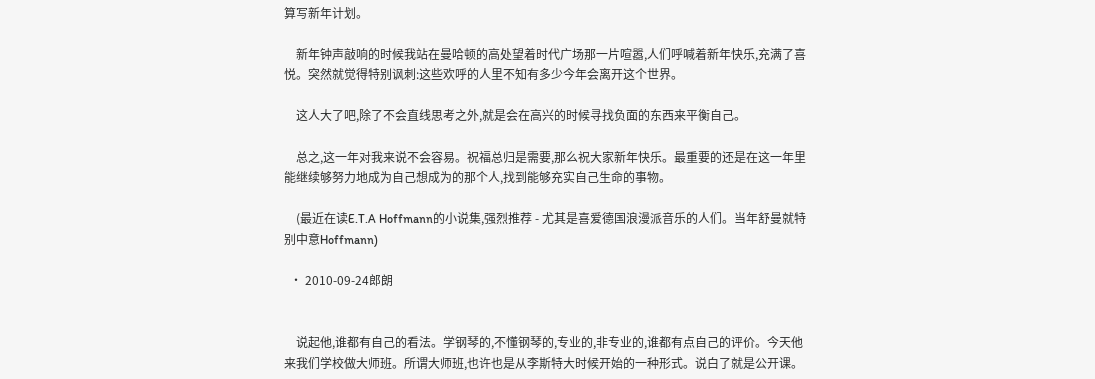算写新年计划。

    新年钟声敲响的时候我站在曼哈顿的高处望着时代广场那一片喧嚣,人们呼喊着新年快乐,充满了喜悦。突然就觉得特别讽刺:这些欢呼的人里不知有多少今年会离开这个世界。

    这人大了吧,除了不会直线思考之外,就是会在高兴的时候寻找负面的东西来平衡自己。

    总之,这一年对我来说不会容易。祝福总归是需要,那么祝大家新年快乐。最重要的还是在这一年里能继续够努力地成为自己想成为的那个人,找到能够充实自己生命的事物。

    (最近在读E.T.A Hoffmann的小说集,强烈推荐 - 尤其是喜爱德国浪漫派音乐的人们。当年舒曼就特别中意Hoffmann)

  • 2010-09-24郎朗


    说起他,谁都有自己的看法。学钢琴的,不懂钢琴的,专业的,非专业的,谁都有点自己的评价。今天他来我们学校做大师班。所谓大师班,也许也是从李斯特大时候开始的一种形式。说白了就是公开课。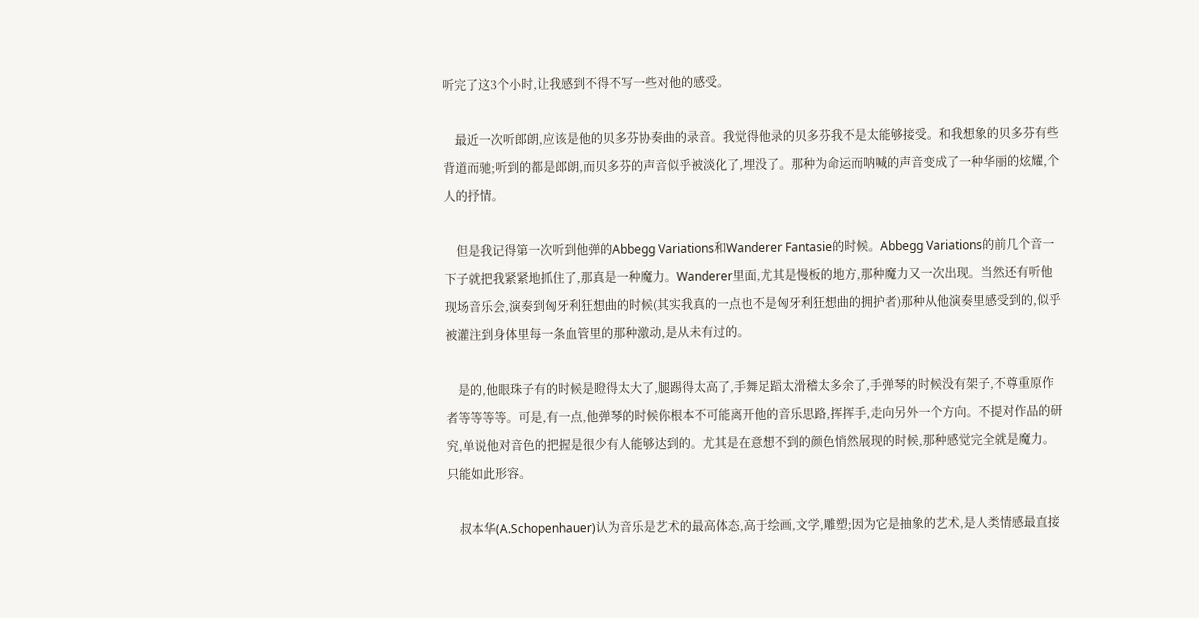听完了这3个小时,让我感到不得不写一些对他的感受。

    最近一次听郎朗,应该是他的贝多芬协奏曲的录音。我觉得他录的贝多芬我不是太能够接受。和我想象的贝多芬有些背道而驰;听到的都是郎朗,而贝多芬的声音似乎被淡化了,埋没了。那种为命运而呐喊的声音变成了一种华丽的炫耀,个人的抒情。

    但是我记得第一次听到他弹的Abbegg Variations和Wanderer Fantasie的时候。Abbegg Variations的前几个音一下子就把我紧紧地抓住了,那真是一种魔力。Wanderer里面,尤其是慢板的地方,那种魔力又一次出现。当然还有听他现场音乐会,演奏到匈牙利狂想曲的时候(其实我真的一点也不是匈牙利狂想曲的拥护者)那种从他演奏里感受到的,似乎被灌注到身体里每一条血管里的那种激动,是从未有过的。

    是的,他眼珠子有的时候是瞪得太大了,腿踢得太高了,手舞足蹈太滑稽太多余了,手弹琴的时候没有架子,不尊重原作者等等等等。可是,有一点,他弹琴的时候你根本不可能离开他的音乐思路,挥挥手,走向另外一个方向。不提对作品的研究,单说他对音色的把握是很少有人能够达到的。尤其是在意想不到的颜色悄然展现的时候,那种感觉完全就是魔力。只能如此形容。

    叔本华(A.Schopenhauer)认为音乐是艺术的最高体态,高于绘画,文学,雕塑;因为它是抽象的艺术,是人类情感最直接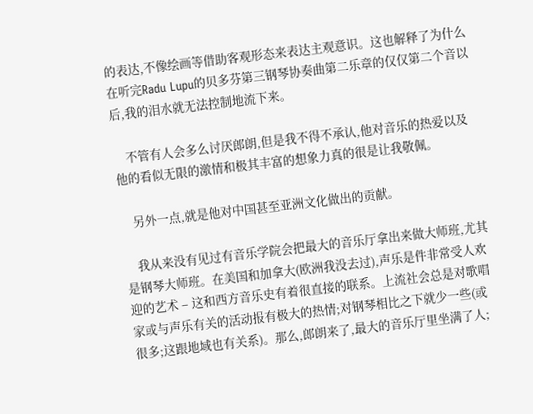的表达,不像绘画等借助客观形态来表达主观意识。这也解释了为什么在听完Radu Lupu的贝多芬第三钢琴协奏曲第二乐章的仅仅第二个音以后,我的泪水就无法控制地流下来。

    不管有人会多么讨厌郎朗,但是我不得不承认,他对音乐的热爱以及他的看似无限的激情和极其丰富的想象力真的很是让我敬佩。

    另外一点,就是他对中国甚至亚洲文化做出的贡献。

    我从来没有见过有音乐学院会把最大的音乐厅拿出来做大师班,尤其是钢琴大师班。在美国和加拿大(欧洲我没去过),声乐是件非常受人欢迎的艺术 – 这和西方音乐史有着很直接的联系。上流社会总是对歌唱家或与声乐有关的活动报有极大的热情;对钢琴相比之下就少一些(或很多;这跟地域也有关系)。那么,郎朗来了,最大的音乐厅里坐满了人;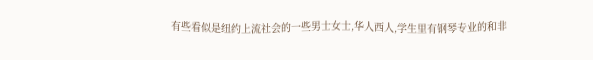有些看似是纽约上流社会的一些男士女士,华人西人,学生里有钢琴专业的和非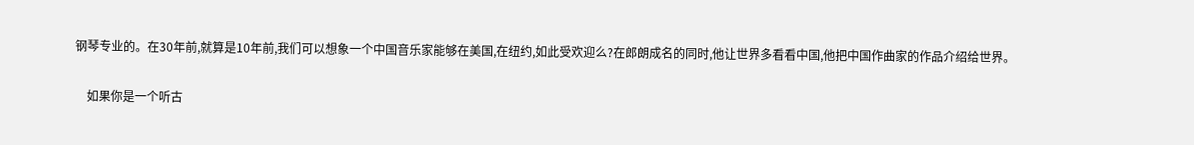钢琴专业的。在30年前,就算是10年前,我们可以想象一个中国音乐家能够在美国,在纽约,如此受欢迎么?在郎朗成名的同时,他让世界多看看中国,他把中国作曲家的作品介绍给世界。

    如果你是一个听古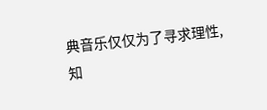典音乐仅仅为了寻求理性,知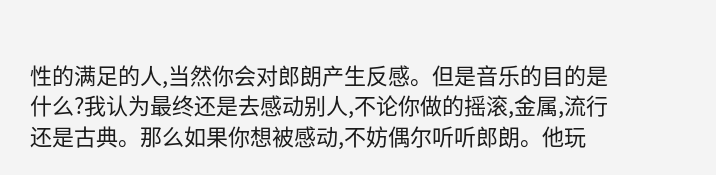性的满足的人,当然你会对郎朗产生反感。但是音乐的目的是什么?我认为最终还是去感动别人,不论你做的摇滚,金属,流行还是古典。那么如果你想被感动,不妨偶尔听听郎朗。他玩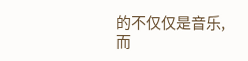的不仅仅是音乐,而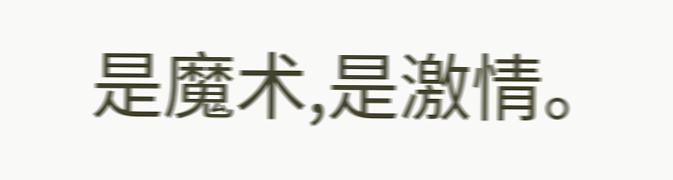是魔术,是激情。